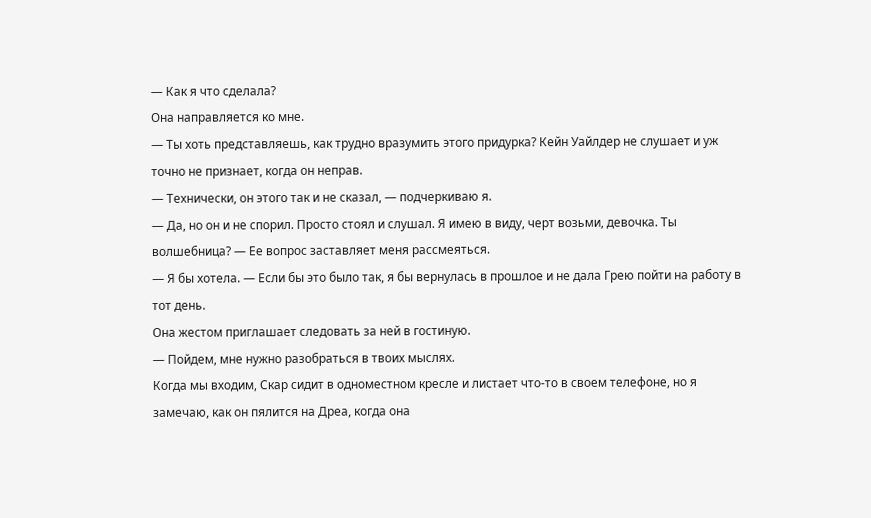— Как я что сделала?
Она направляется ко мне.
— Ты хоть представляешь, как трудно вразумить этого придурка? Кейн Уайлдер не слушает и уж точно не признает, когда он неправ.
— Технически, он этого так и не сказал, — подчеркиваю я.
— Да, но он и не спорил. Просто стоял и слушал. Я имею в виду, черт возьми, девочка. Ты волшебница? — Ее вопрос заставляет меня рассмеяться.
— Я бы хотела. — Если бы это было так, я бы вернулась в прошлое и не дала Грею пойти на работу в тот день.
Она жестом приглашает следовать за ней в гостиную.
— Пойдем, мне нужно разобраться в твоих мыслях.
Когда мы входим, Скар сидит в одноместном кресле и листает что-то в своем телефоне, но я замечаю, как он пялится на Дреа, когда она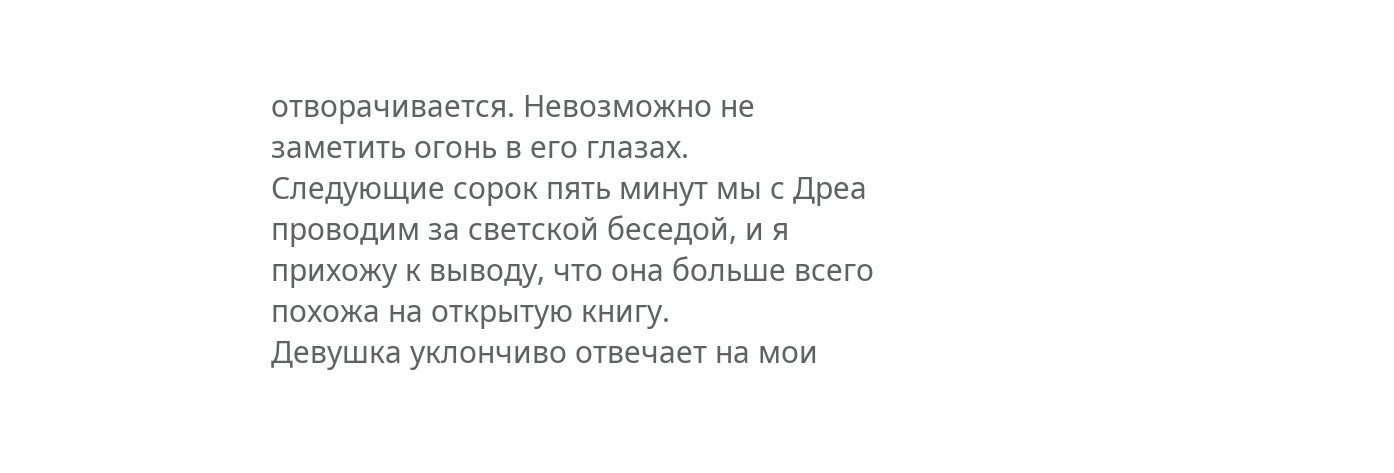отворачивается. Невозможно не заметить огонь в его глазах.
Следующие сорок пять минут мы с Дреа проводим за светской беседой, и я прихожу к выводу, что она больше всего похожа на открытую книгу.
Девушка уклончиво отвечает на мои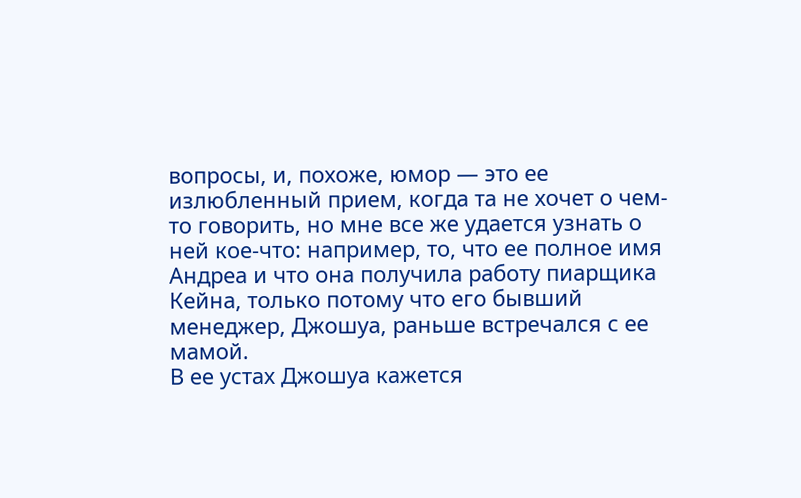вопросы, и, похоже, юмор — это ее излюбленный прием, когда та не хочет о чем-то говорить, но мне все же удается узнать о ней кое-что: например, то, что ее полное имя Андреа и что она получила работу пиарщика Кейна, только потому что его бывший менеджер, Джошуа, раньше встречался с ее мамой.
В ее устах Джошуа кажется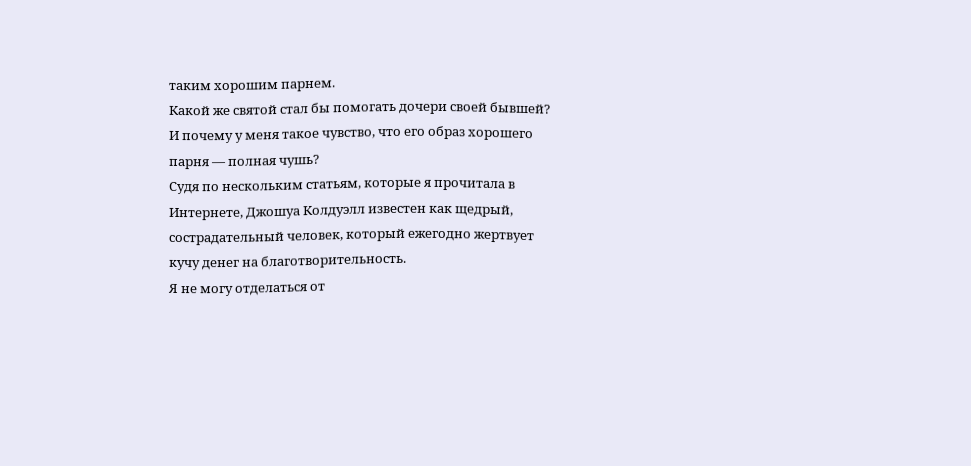таким хорошим парнем.
Какой же святой стал бы помогать дочери своей бывшей?
И почему у меня такое чувство, что его образ хорошего парня — полная чушь?
Судя по нескольким статьям, которые я прочитала в Интернете, Джошуа Колдуэлл известен как щедрый, сострадательный человек, который ежегодно жертвует кучу денег на благотворительность.
Я не могу отделаться от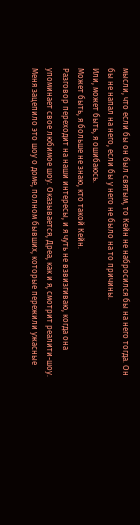мысли, что если бы он был святым, то Кейн не набросился бы на него тогда. Он бы не напал на него, если бы у него не было на то причины.
Или, может быть, я ошибаюсь.
Может быть, я больше не знаю, кто такой Кейн.
Разговор переходит на наши интересы, и я чуть не взвизгиваю, когда она упоминает свое любимое шоу. Оказывается, Дреа, как и я, смотрит реалити-шоу.
Меня зацепило это шоу о доме, полном бывших, которые пережили ужасные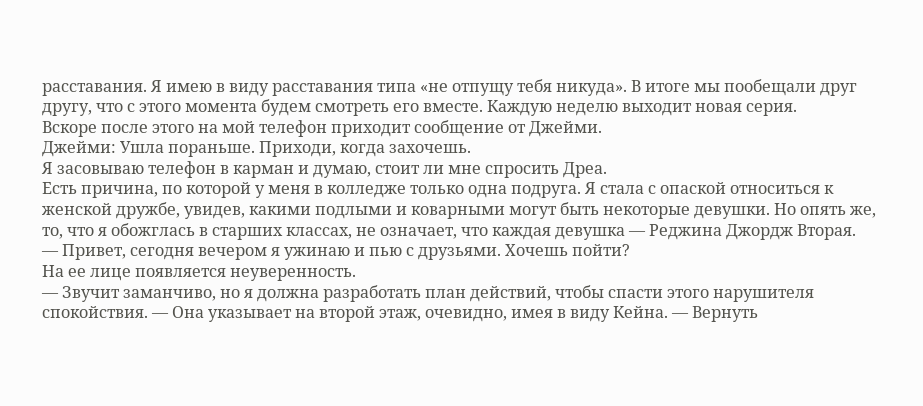расставания. Я имею в виду расставания типа «не отпущу тебя никуда». В итоге мы пообещали друг другу, что с этого момента будем смотреть его вместе. Каждую неделю выходит новая серия.
Вскоре после этого на мой телефон приходит сообщение от Джейми.
Джейми: Ушла пораньше. Приходи, когда захочешь.
Я засовываю телефон в карман и думаю, стоит ли мне спросить Дреа.
Есть причина, по которой у меня в колледже только одна подруга. Я стала с опаской относиться к женской дружбе, увидев, какими подлыми и коварными могут быть некоторые девушки. Но опять же, то, что я обожглась в старших классах, не означает, что каждая девушка — Реджина Джордж Вторая.
— Привет, сегодня вечером я ужинаю и пью с друзьями. Хочешь пойти?
На ее лице появляется неуверенность.
— Звучит заманчиво, но я должна разработать план действий, чтобы спасти этого нарушителя спокойствия. — Она указывает на второй этаж, очевидно, имея в виду Кейна. — Вернуть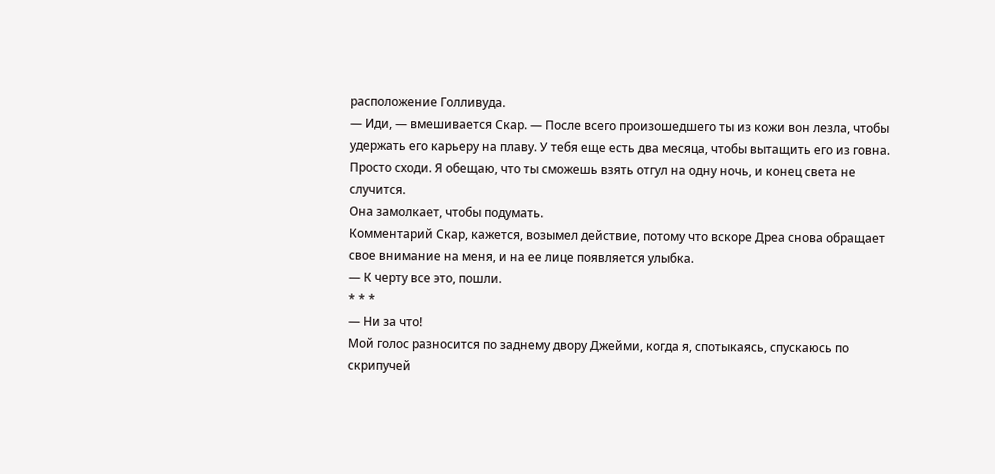расположение Голливуда.
— Иди, — вмешивается Скар. — После всего произошедшего ты из кожи вон лезла, чтобы удержать его карьеру на плаву. У тебя еще есть два месяца, чтобы вытащить его из говна. Просто сходи. Я обещаю, что ты сможешь взять отгул на одну ночь, и конец света не случится.
Она замолкает, чтобы подумать.
Комментарий Скар, кажется, возымел действие, потому что вскоре Дреа снова обращает свое внимание на меня, и на ее лице появляется улыбка.
— К черту все это, пошли.
* * *
— Ни за что!
Мой голос разносится по заднему двору Джейми, когда я, спотыкаясь, спускаюсь по скрипучей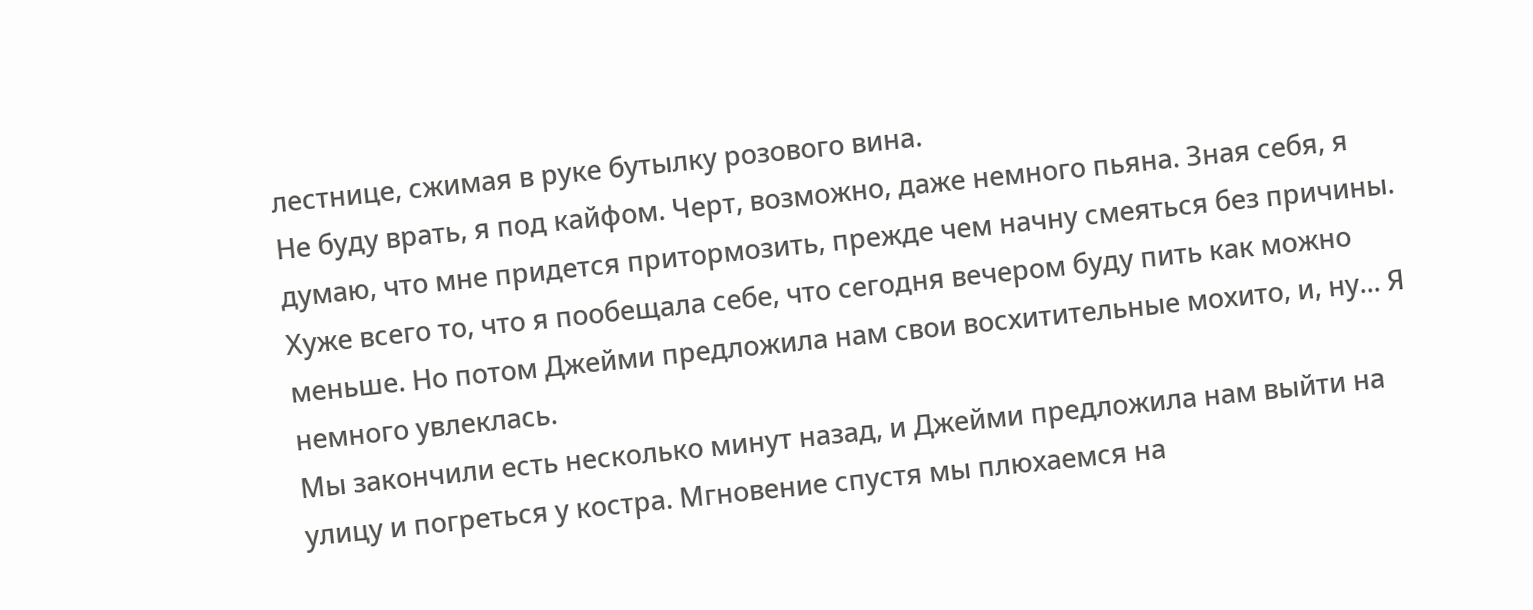лестнице, сжимая в руке бутылку розового вина.
Не буду врать, я под кайфом. Черт, возможно, даже немного пьяна. Зная себя, я думаю, что мне придется притормозить, прежде чем начну смеяться без причины.
Хуже всего то, что я пообещала себе, что сегодня вечером буду пить как можно меньше. Но потом Джейми предложила нам свои восхитительные мохито, и, ну... Я немного увлеклась.
Мы закончили есть несколько минут назад, и Джейми предложила нам выйти на улицу и погреться у костра. Мгновение спустя мы плюхаемся на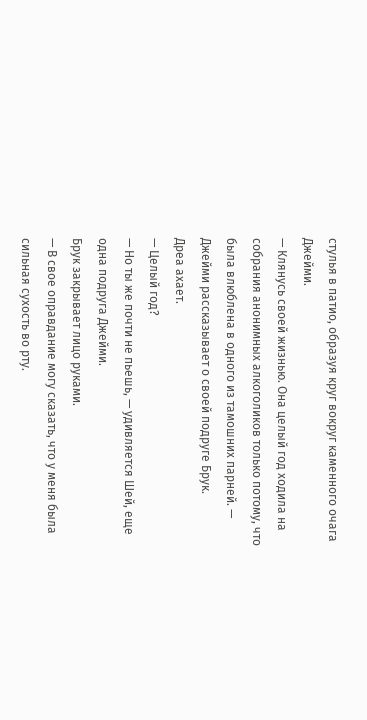стулья в патио, образуя круг вокруг каменного очага Джейми.
— Клянусь своей жизнью. Она целый год ходила на собрания анонимных алкоголиков только потому, что была влюблена в одного из тамошних парней. — Джейми рассказывает о своей подруге Брук.
Дреа ахает.
— Целый год?
— Но ты же почти не пьешь, — удивляется Шей, еще одна подруга Джейми.
Брук закрывает лицо руками.
— В свое оправдание могу сказать, что у меня была сильная сухость во рту.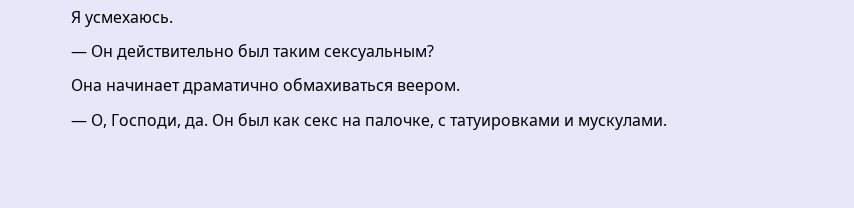Я усмехаюсь.
— Он действительно был таким сексуальным?
Она начинает драматично обмахиваться веером.
— О, Господи, да. Он был как секс на палочке, с татуировками и мускулами.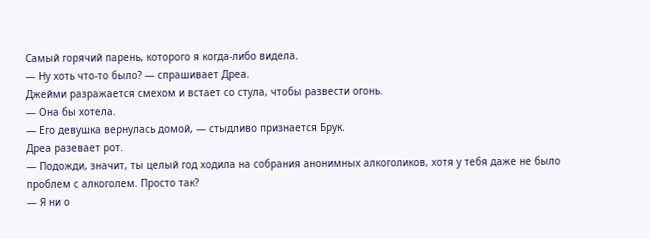Самый горячий парень, которого я когда-либо видела.
— Ну хоть что-то было? — спрашивает Дреа.
Джейми разражается смехом и встает со стула, чтобы развести огонь.
— Она бы хотела.
— Его девушка вернулась домой, — стыдливо признается Брук.
Дреа разевает рот.
— Подожди, значит, ты целый год ходила на собрания анонимных алкоголиков, хотя у тебя даже не было проблем с алкоголем. Просто так?
— Я ни о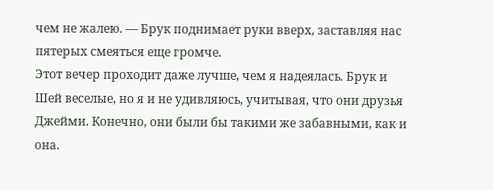чем не жалею. — Брук поднимает руки вверх, заставляя нас пятерых смеяться еще громче.
Этот вечер проходит даже лучше, чем я надеялась. Брук и Шей веселые, но я и не удивляюсь, учитывая, что они друзья Джейми. Конечно, они были бы такими же забавными, как и она.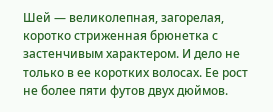Шей — великолепная, загорелая, коротко стриженная брюнетка с застенчивым характером. И дело не только в ее коротких волосах. Ее рост не более пяти футов двух дюймов.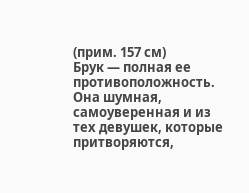(прим. 157 см)
Брук — полная ее противоположность.
Она шумная, самоуверенная и из тех девушек, которые притворяются,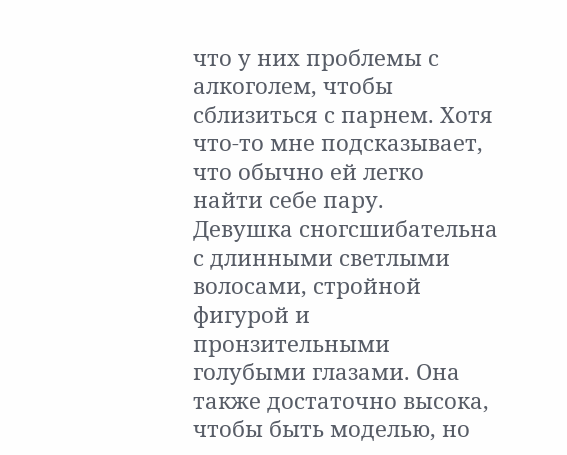что у них проблемы с алкоголем, чтобы сблизиться с парнем. Хотя что-то мне подсказывает, что обычно ей легко найти себе пару.
Девушка сногсшибательна с длинными светлыми волосами, стройной фигурой и пронзительными голубыми глазами. Она также достаточно высока, чтобы быть моделью, но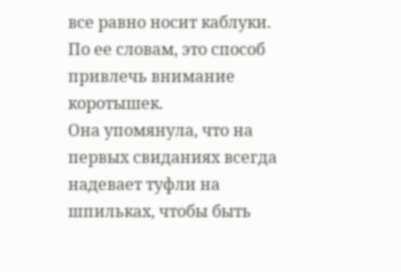все равно носит каблуки. По ее словам, это способ привлечь внимание коротышек.
Она упомянула, что на первых свиданиях всегда надевает туфли на шпильках, чтобы быть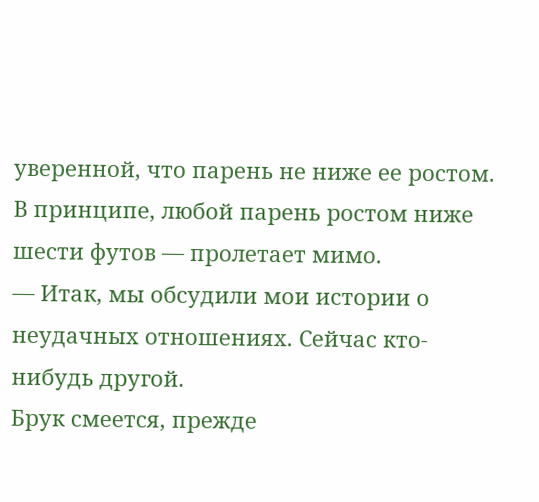уверенной, что парень не ниже ее ростом. В принципе, любой парень ростом ниже шести футов — пролетает мимо.
— Итак, мы обсудили мои истории о неудачных отношениях. Сейчас кто-нибудь другой.
Брук смеется, прежде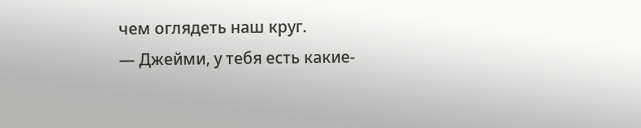чем оглядеть наш круг.
— Джейми, у тебя есть какие-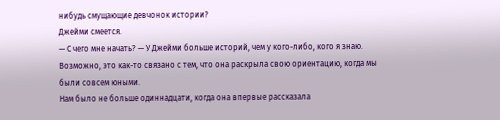нибудь смущающие девчонок истории?
Джейми смеется.
— С чего мне начать? — У Джейми больше историй, чем у кого-либо, кого я знаю. Возможно, это как-то связано с тем, что она раскрыла свою ориентацию, когда мы были совсем юными.
Нам было не больше одиннадцати, когда она впервые рассказала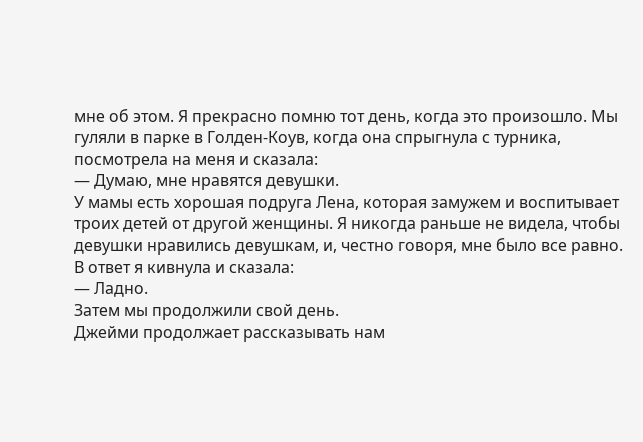мне об этом. Я прекрасно помню тот день, когда это произошло. Мы гуляли в парке в Голден-Коув, когда она спрыгнула с турника, посмотрела на меня и сказала:
— Думаю, мне нравятся девушки.
У мамы есть хорошая подруга Лена, которая замужем и воспитывает троих детей от другой женщины. Я никогда раньше не видела, чтобы девушки нравились девушкам, и, честно говоря, мне было все равно.
В ответ я кивнула и сказала:
— Ладно.
Затем мы продолжили свой день.
Джейми продолжает рассказывать нам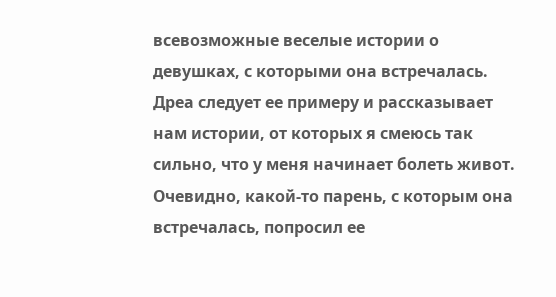всевозможные веселые истории о девушках, с которыми она встречалась. Дреа следует ее примеру и рассказывает нам истории, от которых я смеюсь так сильно, что у меня начинает болеть живот.
Очевидно, какой-то парень, с которым она встречалась, попросил ее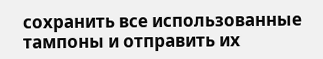сохранить все использованные тампоны и отправить их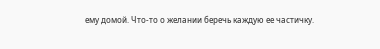ему домой. Что-то о желании беречь каждую ее частичку.